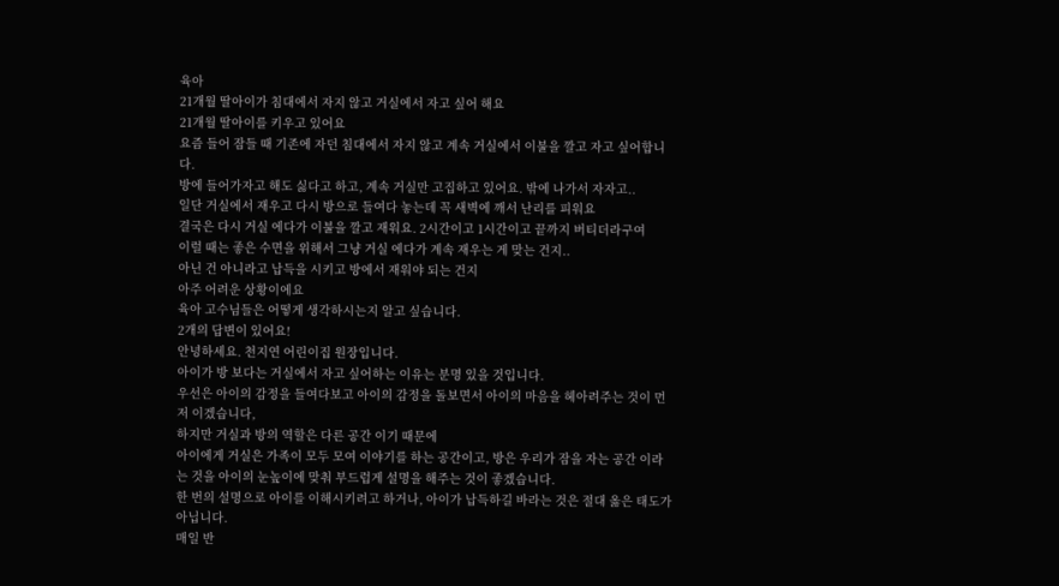육아
21개월 딸아이가 침대에서 자지 않고 거실에서 자고 싶어 해요
21개월 딸아이를 키우고 있어요
요즘 들어 잠들 때 기존에 자던 침대에서 자지 않고 계속 거실에서 이불을 깔고 자고 싶어합니다.
방에 들어가자고 해도 싫다고 하고, 계속 거실만 고집하고 있어요. 밖에 나가서 자자고..
일단 거실에서 재우고 다시 방으로 들여다 놓는데 꼭 새벽에 깨서 난리를 피워요
결국은 다시 거실 에다가 이불을 깔고 재워요. 2시간이고 1시간이고 끝까지 버티더라구여
이럴 때는 좋은 수면을 위해서 그냥 거실 에다가 계속 재우는 게 맞는 건지..
아닌 건 아니라고 납득을 시키고 방에서 재워야 되는 건지
아주 어려운 상황이에요
육아 고수님들은 어떻게 생각하시는지 알고 싶습니다.
2개의 답변이 있어요!
안녕하세요. 천지연 어린이집 원장입니다.
아이가 방 보다는 거실에서 자고 싶어하는 이유는 분명 있을 것입니다.
우선은 아이의 감정을 들여다보고 아이의 감정을 돌보면서 아이의 마음을 헤아려주는 것이 먼저 이겠습니다,
하지만 거실과 방의 역할은 다른 공간 이기 때문에
아이에게 거실은 가족이 모두 모여 이야기를 하는 공간이고, 방은 우리가 잠을 자는 공간 이라는 것을 아이의 눈높이에 맞춰 부드럽게 설명을 해주는 것이 좋겠습니다.
한 번의 설명으로 아이를 이해시키려고 하거나, 아이가 납득하길 바라는 것은 절대 옳은 태도가 아닙니다.
매일 반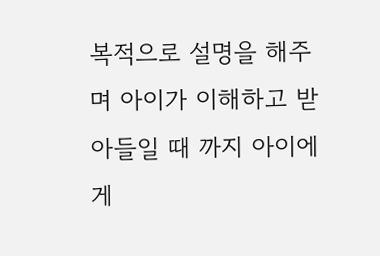복적으로 설명을 해주며 아이가 이해하고 받아들일 때 까지 아이에게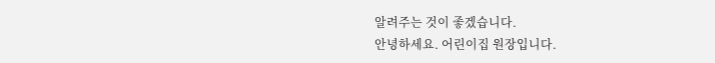알려주는 것이 좋겠습니다.
안녕하세요. 어린이집 원장입니다.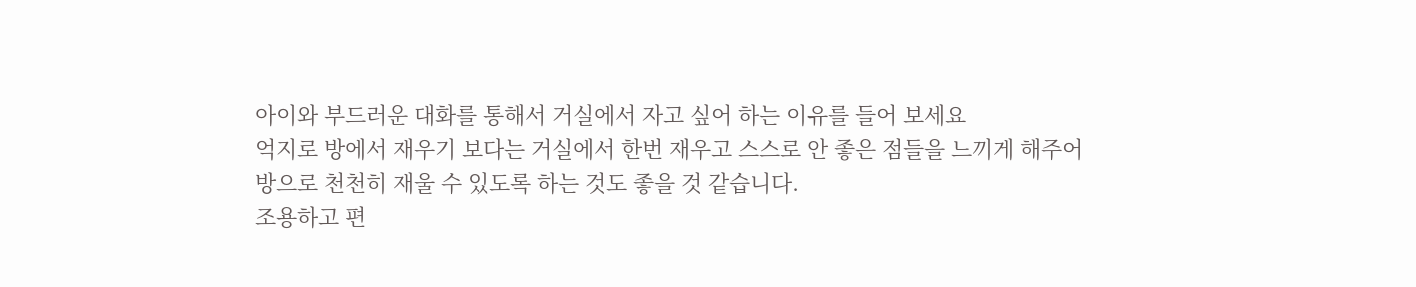아이와 부드러운 대화를 통해서 거실에서 자고 싶어 하는 이유를 들어 보세요
억지로 방에서 재우기 보다는 거실에서 한번 재우고 스스로 안 좋은 점들을 느끼게 해주어
방으로 천천히 재울 수 있도록 하는 것도 좋을 것 같습니다.
조용하고 편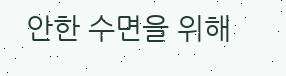안한 수면을 위해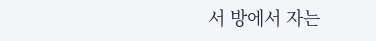서 방에서 자는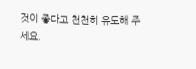것이 좋다고 천천히 유도해 주세요.